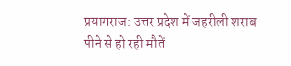प्रयागराज: उत्तर प्रदेश में जहरीली शराब पीने से हो रही मौतें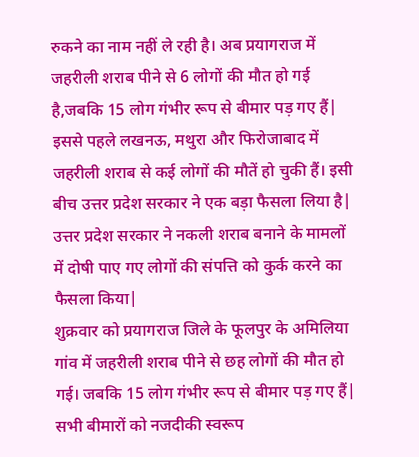रुकने का नाम नहीं ले रही है। अब प्रयागराज में जहरीली शराब पीने से 6 लोगों की मौत हो गई है,जबकि 15 लोग गंभीर रूप से बीमार पड़ गए हैं| इससे पहले लखनऊ, मथुरा और फिरोजाबाद में जहरीली शराब से कई लोगों की मौतें हो चुकी हैं। इसी बीच उत्तर प्रदेश सरकार ने एक बड़ा फैसला लिया है| उत्तर प्रदेश सरकार ने नकली शराब बनाने के मामलों में दोषी पाए गए लोगों की संपत्ति को कुर्क करने का फैसला किया|
शुक्रवार को प्रयागराज जिले के फूलपुर के अमिलिया गांव में जहरीली शराब पीने से छह लोगों की मौत हो गई। जबकि 15 लोग गंभीर रूप से बीमार पड़ गए हैं| सभी बीमारों को नजदीकी स्वरूप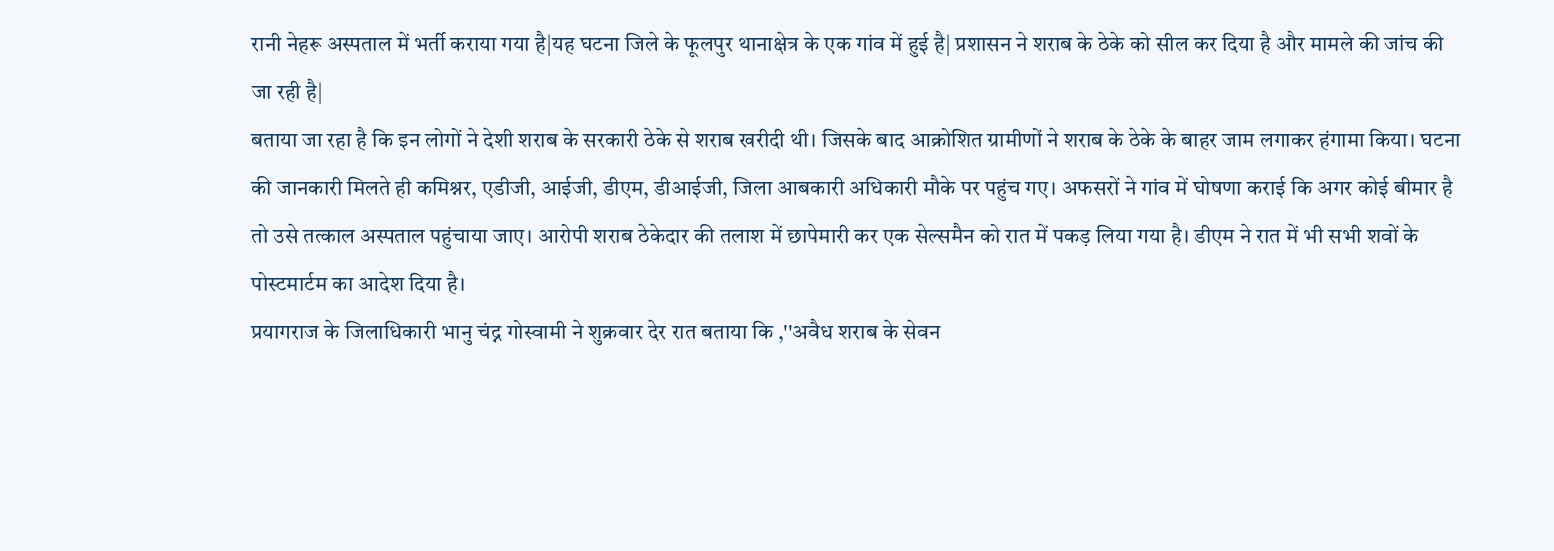रानी नेहरू अस्पताल में भर्ती कराया गया है|यह घटना जिले के फूलपुर थानाक्षेत्र के एक गांव में हुई है| प्रशासन ने शराब के ठेके को सील कर दिया है और मामले की जांच की जा रही है|
बताया जा रहा है कि इन लोगों ने देशी शराब के सरकारी ठेके से शराब खरीदी थी। जिसके बाद आक्रोशित ग्रामीणों ने शराब के ठेके के बाहर जाम लगाकर हंगामा किया। घटना की जानकारी मिलते ही कमिश्नर, एडीजी, आईजी, डीएम, डीआईजी, जिला आबकारी अधिकारी मौके पर पहुंच गए। अफसरों ने गांव में घोषणा कराई कि अगर कोई बीमार है तो उसे तत्काल अस्पताल पहुंचाया जाए। आरोपी शराब ठेकेदार की तलाश में छापेमारी कर एक सेल्समैन को रात में पकड़ लिया गया है। डीएम ने रात में भी सभी शवों के पोस्टमार्टम का आदेश दिया है।
प्रयागराज के जिलाधिकारी भानु चंद्न गोस्वामी ने शुक्रवार देर रात बताया कि ,''अवैध शराब के सेवन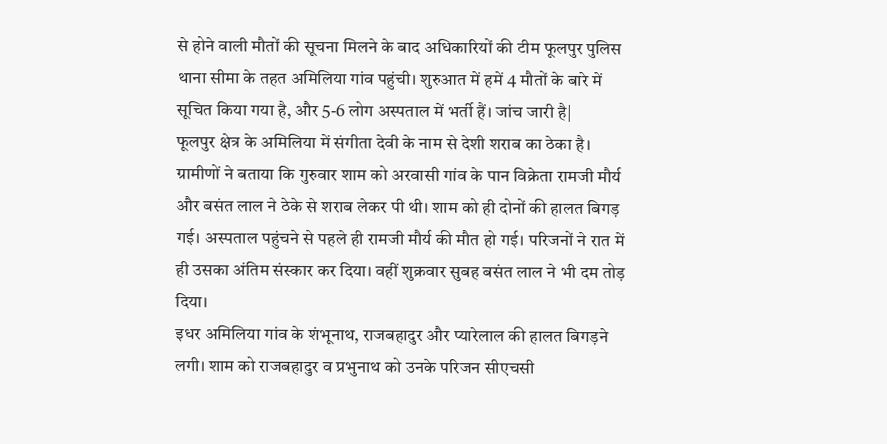से होने वाली मौतों की सूचना मिलने के बाद अधिकारियों की टीम फूलपुर पुलिस थाना सीमा के तहत अमिलिया गांव पहुंची। शुरुआत में हमें 4 मौतों के बारे में सूचित किया गया है, और 5-6 लोग अस्पताल में भर्ती हैं। जांच जारी है|
फूलपुर क्षेत्र के अमिलिया में संगीता देवी के नाम से देशी शराब का ठेका है। ग्रामीणों ने बताया कि गुरुवार शाम को अरवासी गांव के पान विक्रेता रामजी मौर्य और बसंत लाल ने ठेके से शराब लेकर पी थी। शाम को ही दोनों की हालत बिगड़ गई। अस्पताल पहुंचने से पहले ही रामजी मौर्य की मौत हो गई। परिजनों ने रात में ही उसका अंतिम संस्कार कर दिया। वहीं शुक्रवार सुबह बसंत लाल ने भी दम तोड़ दिया।
इधर अमिलिया गांव के शंभूनाथ, राजबहादुर और प्यारेलाल की हालत बिगड़ने लगी। शाम को राजबहादुर व प्रभुनाथ को उनके परिजन सीएचसी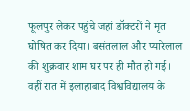फूलपुर लेकर पहुंचे जहां डॉक्टरों ने मृत घोषित कर दिया। बसंतलाल और प्यारेलाल की शुक्रवार शाम घर पर ही मौत हो गई। वहीं रात में इलाहाबाद विश्वविद्यालय के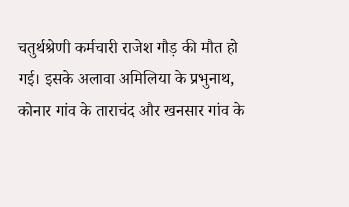चतुर्थश्रेणी कर्मचारी राजेश गौड़ की मौत हो गई। इसके अलावा अमिलिया के प्रभुनाथ, कोनार गांव के ताराचंद और खनसार गांव के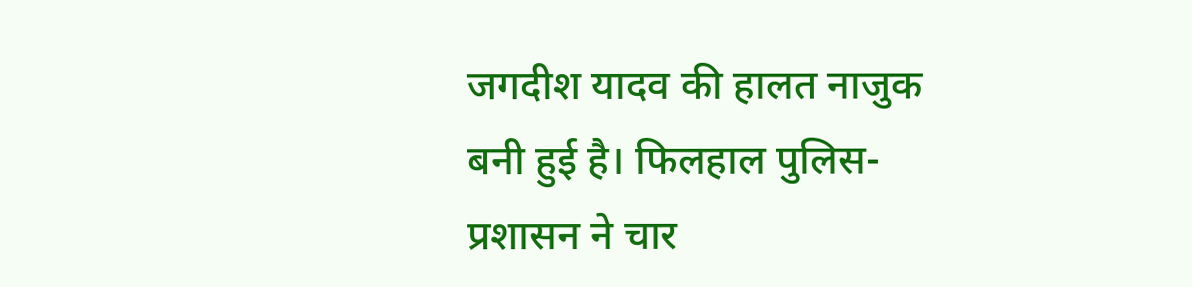जगदीश यादव की हालत नाजुक बनी हुई है। फिलहाल पुलिस-प्रशासन ने चार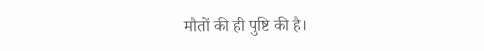मौतों की ही पुष्टि की है।